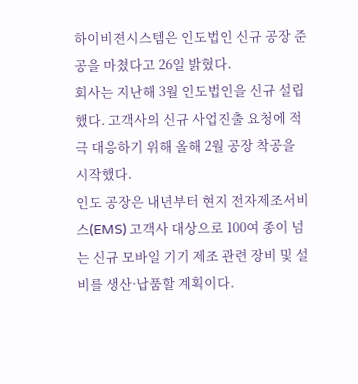하이비젼시스템은 인도법인 신규 공장 준공을 마쳤다고 26일 밝혔다.
회사는 지난해 3월 인도법인을 신규 설립했다. 고객사의 신규 사업진출 요청에 적극 대응하기 위해 올해 2월 공장 착공을 시작했다.
인도 공장은 내년부터 현지 전자제조서비스(EMS) 고객사 대상으로 100여 종이 넘는 신규 모바일 기기 제조 관련 장비 및 설비를 생산·납품할 계획이다.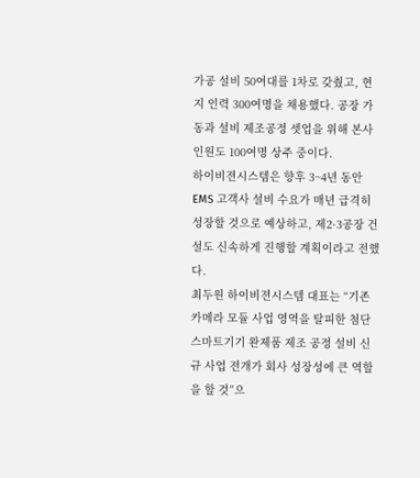가공 설비 50여대를 1차로 갖췄고, 현지 인력 300여명을 채용했다. 공장 가동과 설비 제조공정 셋업을 위해 본사 인원도 100여명 상주 중이다.
하이비젼시스템은 향후 3~4년 동안 EMS 고객사 설비 수요가 매년 급격히 성장할 것으로 예상하고, 제2·3공장 건설도 신속하게 진행할 계획이라고 전했다.
최두원 하이비젼시스템 대표는 “기존 카메라 모듈 사업 영역을 탈피한 첨단 스마트기기 완제품 제조 공정 설비 신규 사업 전개가 회사 성장성에 큰 역할을 할 것”으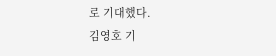로 기대했다.
김영호 기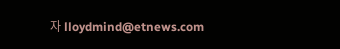자 lloydmind@etnews.com